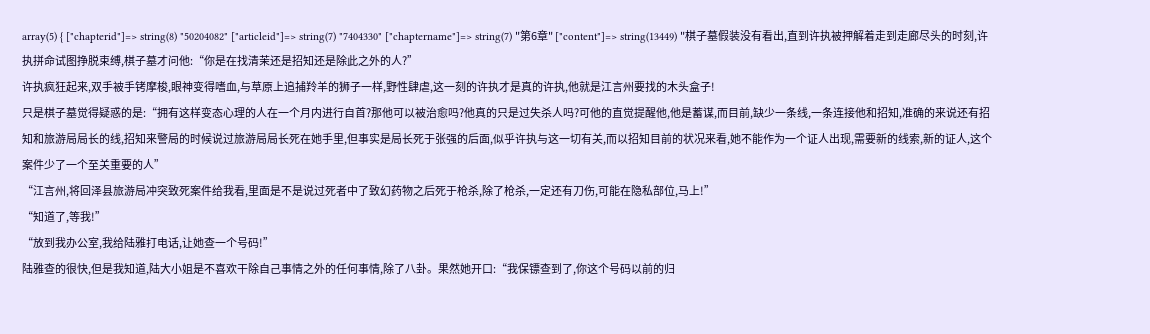array(5) { ["chapterid"]=> string(8) "50204082" ["articleid"]=> string(7) "7404330" ["chaptername"]=> string(7) "第6章" ["content"]=> string(13449) "棋子墓假装没有看出,直到许执被押解着走到走廊尽头的时刻,许执拼命试图挣脱束缚,棋子墓才问他:“你是在找清茉还是招知还是除此之外的人?”
许执疯狂起来,双手被手铐摩梭,眼神变得嗜血,与草原上追捕羚羊的狮子一样,野性肆虐,这一刻的许执才是真的许执,他就是江言州要找的木头盒子!
只是棋子墓觉得疑惑的是:“拥有这样变态心理的人在一个月内进行自首?那他可以被治愈吗?他真的只是过失杀人吗?可他的直觉提醒他,他是蓄谋,而目前,缺少一条线,一条连接他和招知,准确的来说还有招知和旅游局局长的线,招知来警局的时候说过旅游局局长死在她手里,但事实是局长死于张强的后面,似乎许执与这一切有关,而以招知目前的状况来看,她不能作为一个证人出现,需要新的线索,新的证人,这个案件少了一个至关重要的人”
“江言州,将回泽县旅游局冲突致死案件给我看,里面是不是说过死者中了致幻药物之后死于枪杀,除了枪杀,一定还有刀伤,可能在隐私部位,马上!”
“知道了,等我!”
“放到我办公室,我给陆雅打电话,让她查一个号码!”
陆雅查的很快,但是我知道,陆大小姐是不喜欢干除自己事情之外的任何事情,除了八卦。果然她开口:“我保镖查到了,你这个号码以前的归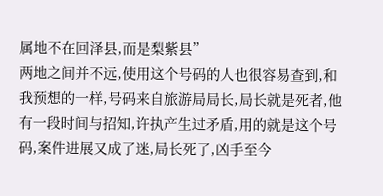属地不在回泽县,而是梨紫县”
两地之间并不远,使用这个号码的人也很容易查到,和我预想的一样,号码来自旅游局局长,局长就是死者,他有一段时间与招知,许执产生过矛盾,用的就是这个号码,案件进展又成了迷,局长死了,凶手至今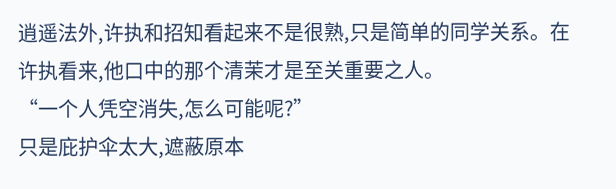逍遥法外,许执和招知看起来不是很熟,只是简单的同学关系。在许执看来,他口中的那个清茉才是至关重要之人。
“一个人凭空消失,怎么可能呢?”
只是庇护伞太大,遮蔽原本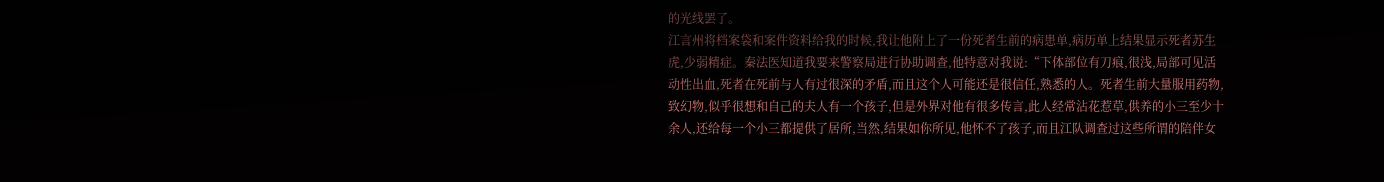的光线罢了。
江言州将档案袋和案件资料给我的时候,我让他附上了一份死者生前的病患单,病历单上结果显示死者苏生虎,少弱精症。秦法医知道我要来警察局进行协助调查,他特意对我说:“下体部位有刀痕,很浅,局部可见活动性出血,死者在死前与人有过很深的矛盾,而且这个人可能还是很信任,熟悉的人。死者生前大量服用药物,致幻物,似乎很想和自己的夫人有一个孩子,但是外界对他有很多传言,此人经常沾花惹草,供养的小三至少十余人,还给每一个小三都提供了居所,当然,结果如你所见,他怀不了孩子,而且江队调查过这些所谓的陪伴女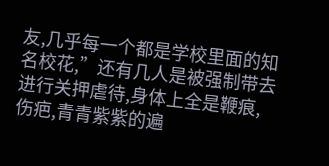友,几乎每一个都是学校里面的知名校花,”还有几人是被强制带去进行关押虐待,身体上全是鞭痕,伤疤,青青紫紫的遍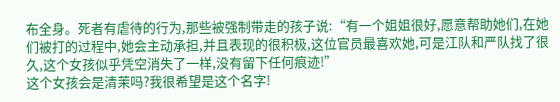布全身。死者有虐待的行为,那些被强制带走的孩子说:“有一个姐姐很好,愿意帮助她们,在她们被打的过程中,她会主动承担,并且表现的很积极,这位官员最喜欢她,可是江队和严队找了很久,这个女孩似乎凭空消失了一样,没有留下任何痕迹!”
这个女孩会是清茉吗?我很希望是这个名字!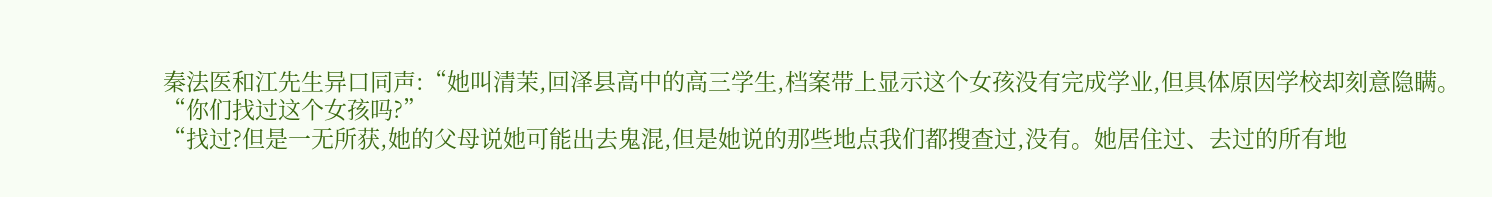秦法医和江先生异口同声:“她叫清茉,回泽县高中的高三学生,档案带上显示这个女孩没有完成学业,但具体原因学校却刻意隐瞒。
“你们找过这个女孩吗?”
“找过?但是一无所获,她的父母说她可能出去鬼混,但是她说的那些地点我们都搜查过,没有。她居住过、去过的所有地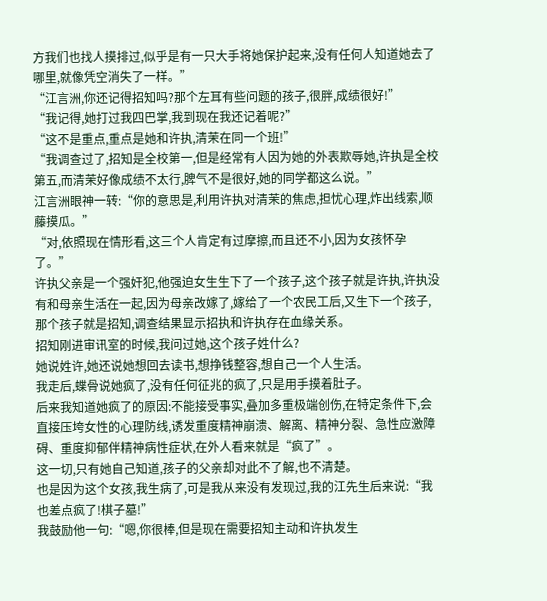方我们也找人摸排过,似乎是有一只大手将她保护起来,没有任何人知道她去了哪里,就像凭空消失了一样。”
“江言洲,你还记得招知吗?那个左耳有些问题的孩子,很胖,成绩很好!”
“我记得,她打过我四巴掌,我到现在我还记着呢?”
“这不是重点,重点是她和许执,清茉在同一个班!”
“我调查过了,招知是全校第一,但是经常有人因为她的外表欺辱她,许执是全校第五,而清茉好像成绩不太行,脾气不是很好,她的同学都这么说。”
江言洲眼神一转:“你的意思是,利用许执对清茉的焦虑,担忧心理,炸出线索,顺藤摸瓜。”
“对,依照现在情形看,这三个人肯定有过摩擦,而且还不小,因为女孩怀孕了。”
许执父亲是一个强奸犯,他强迫女生生下了一个孩子,这个孩子就是许执,许执没有和母亲生活在一起,因为母亲改嫁了,嫁给了一个农民工后,又生下一个孩子,那个孩子就是招知,调查结果显示招执和许执存在血缘关系。
招知刚进审讯室的时候,我问过她,这个孩子姓什么?
她说姓许,她还说她想回去读书,想挣钱整容,想自己一个人生活。
我走后,蝶骨说她疯了,没有任何征兆的疯了,只是用手摸着肚子。
后来我知道她疯了的原因:不能接受事实,叠加多重极端创伤,在特定条件下,会直接压垮女性的心理防线,诱发重度精神崩溃、解离、精神分裂、急性应激障碍、重度抑郁伴精神病性症状,在外人看来就是“疯了”。
这一切,只有她自己知道,孩子的父亲却对此不了解,也不清楚。
也是因为这个女孩,我生病了,可是我从来没有发现过,我的江先生后来说:“我也差点疯了!棋子墓!”
我鼓励他一句:“嗯,你很棒,但是现在需要招知主动和许执发生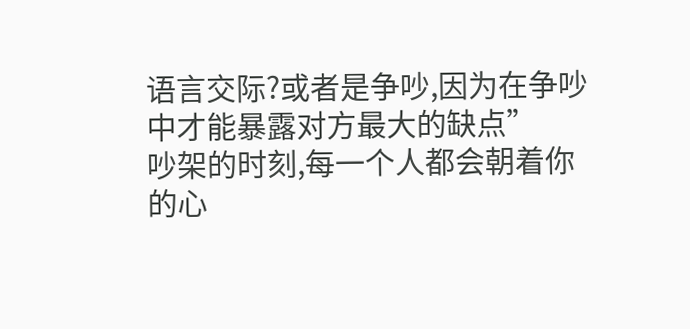语言交际?或者是争吵,因为在争吵中才能暴露对方最大的缺点”
吵架的时刻,每一个人都会朝着你的心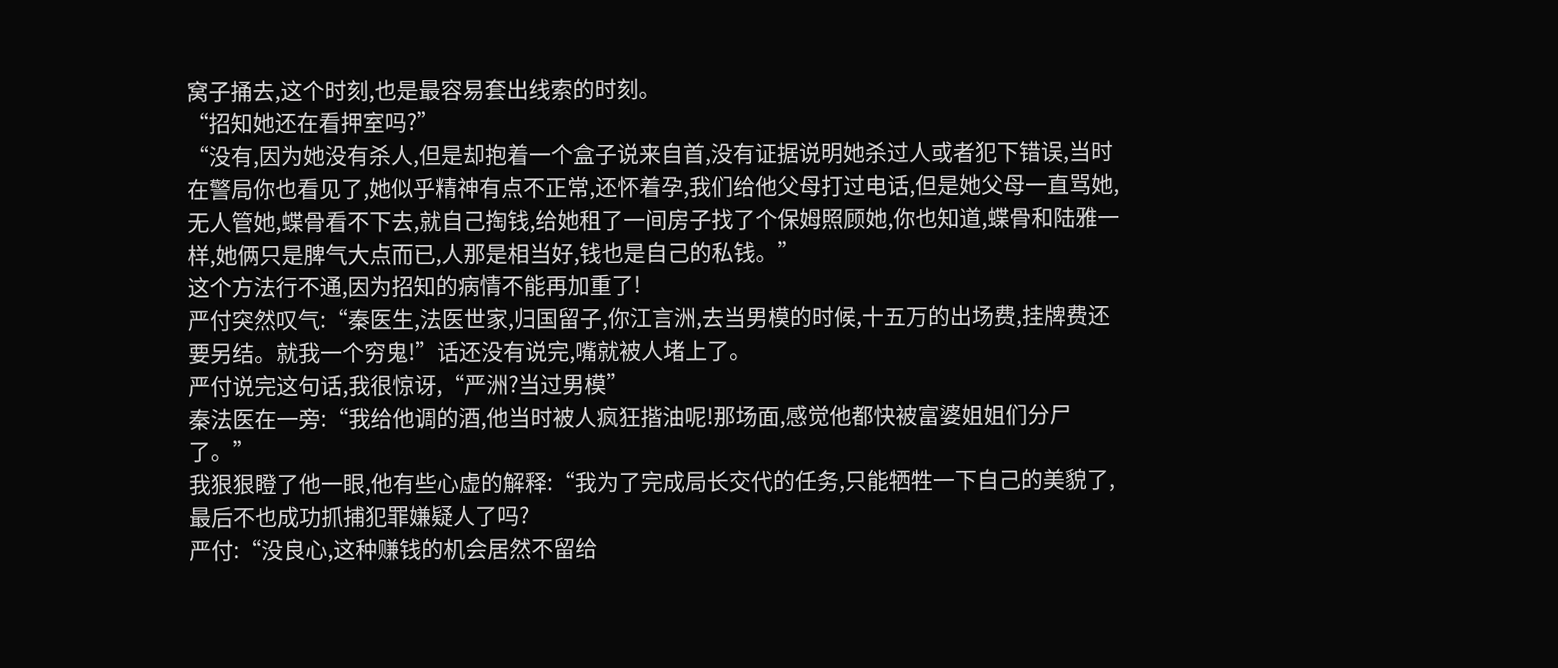窝子捅去,这个时刻,也是最容易套出线索的时刻。
“招知她还在看押室吗?”
“没有,因为她没有杀人,但是却抱着一个盒子说来自首,没有证据说明她杀过人或者犯下错误,当时在警局你也看见了,她似乎精神有点不正常,还怀着孕,我们给他父母打过电话,但是她父母一直骂她,无人管她,蝶骨看不下去,就自己掏钱,给她租了一间房子找了个保姆照顾她,你也知道,蝶骨和陆雅一样,她俩只是脾气大点而已,人那是相当好,钱也是自己的私钱。”
这个方法行不通,因为招知的病情不能再加重了!
严付突然叹气:“秦医生,法医世家,归国留子,你江言洲,去当男模的时候,十五万的出场费,挂牌费还要另结。就我一个穷鬼!”话还没有说完,嘴就被人堵上了。
严付说完这句话,我很惊讶,“严洲?当过男模”
秦法医在一旁:“我给他调的酒,他当时被人疯狂揩油呢!那场面,感觉他都快被富婆姐姐们分尸了。”
我狠狠瞪了他一眼,他有些心虚的解释:“我为了完成局长交代的任务,只能牺牲一下自己的美貌了,最后不也成功抓捕犯罪嫌疑人了吗?
严付:“没良心,这种赚钱的机会居然不留给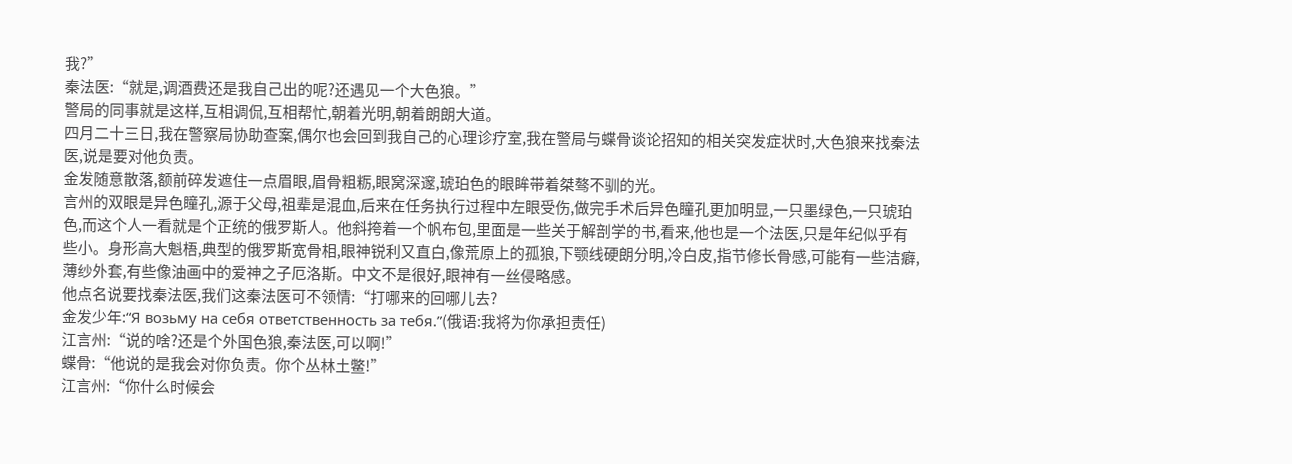我?”
秦法医:“就是,调酒费还是我自己出的呢?还遇见一个大色狼。”
警局的同事就是这样,互相调侃,互相帮忙,朝着光明,朝着朗朗大道。
四月二十三日,我在警察局协助查案,偶尔也会回到我自己的心理诊疗室,我在警局与蝶骨谈论招知的相关突发症状时,大色狼来找秦法医,说是要对他负责。
金发随意散落,额前碎发遮住一点眉眼,眉骨粗粝,眼窝深邃,琥珀色的眼眸带着桀骜不驯的光。
言州的双眼是异色瞳孔,源于父母,祖辈是混血,后来在任务执行过程中左眼受伤,做完手术后异色瞳孔更加明显,一只墨绿色,一只琥珀色,而这个人一看就是个正统的俄罗斯人。他斜挎着一个帆布包,里面是一些关于解剖学的书,看来,他也是一个法医,只是年纪似乎有些小。身形高大魁梧,典型的俄罗斯宽骨相,眼神锐利又直白,像荒原上的孤狼,下颚线硬朗分明,冷白皮,指节修长骨感,可能有一些洁癖,薄纱外套,有些像油画中的爱神之子厄洛斯。中文不是很好,眼神有一丝侵略感。
他点名说要找秦法医,我们这秦法医可不领情:“打哪来的回哪儿去?
金发少年:“Я возьму на себя ответственность за тебя.”(俄语:我将为你承担责任)
江言州:“说的啥?还是个外国色狼,秦法医,可以啊!”
蝶骨:“他说的是我会对你负责。你个丛林土鳖!”
江言州:“你什么时候会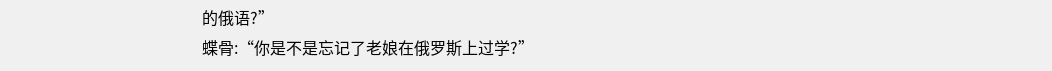的俄语?”
蝶骨:“你是不是忘记了老娘在俄罗斯上过学?”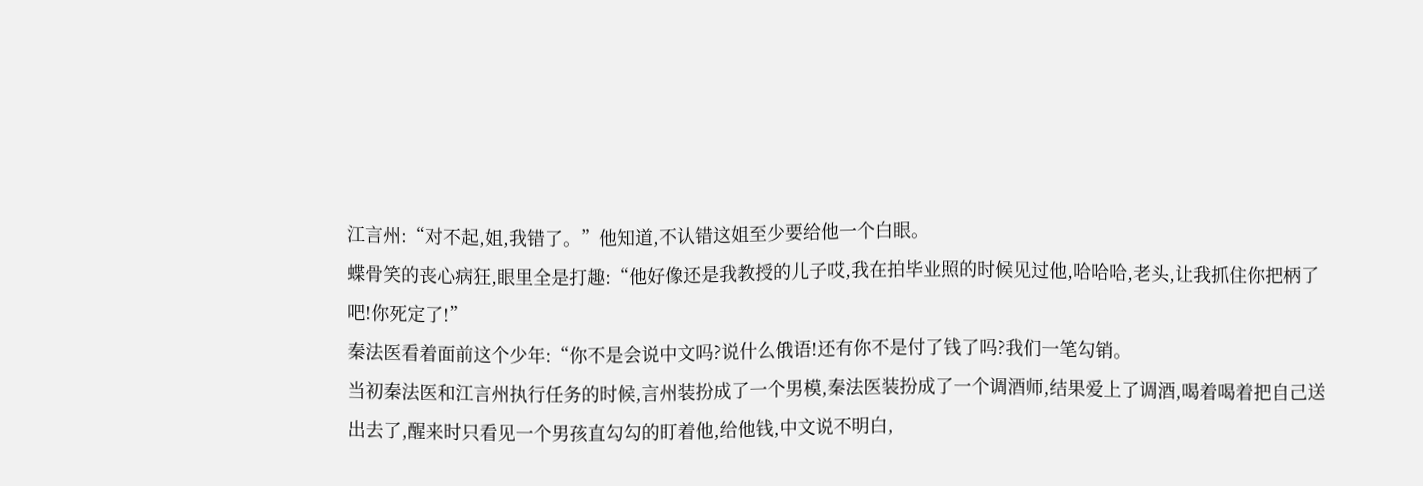江言州:“对不起,姐,我错了。”他知道,不认错这姐至少要给他一个白眼。
蝶骨笑的丧心病狂,眼里全是打趣:“他好像还是我教授的儿子哎,我在拍毕业照的时候见过他,哈哈哈,老头,让我抓住你把柄了吧!你死定了!”
秦法医看着面前这个少年:“你不是会说中文吗?说什么俄语!还有你不是付了钱了吗?我们一笔勾销。
当初秦法医和江言州执行任务的时候,言州装扮成了一个男模,秦法医装扮成了一个调酒师,结果爱上了调酒,喝着喝着把自己送出去了,醒来时只看见一个男孩直勾勾的盯着他,给他钱,中文说不明白,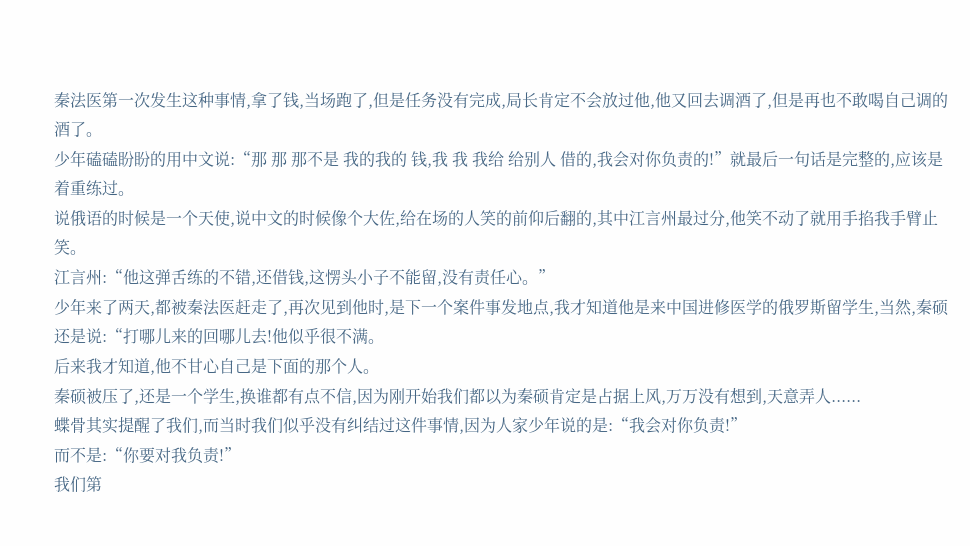秦法医第一次发生这种事情,拿了钱,当场跑了,但是任务没有完成,局长肯定不会放过他,他又回去调酒了,但是再也不敢喝自己调的酒了。
少年磕磕盼盼的用中文说:“那 那 那不是 我的我的 钱,我 我 我给 给别人 借的,我会对你负责的!”就最后一句话是完整的,应该是着重练过。
说俄语的时候是一个天使,说中文的时候像个大佐,给在场的人笑的前仰后翻的,其中江言州最过分,他笑不动了就用手掐我手臂止笑。
江言州:“他这弹舌练的不错,还借钱,这愣头小子不能留,没有责任心。”
少年来了两天,都被秦法医赶走了,再次见到他时,是下一个案件事发地点,我才知道他是来中国进修医学的俄罗斯留学生,当然,秦硕还是说:“打哪儿来的回哪儿去!他似乎很不满。
后来我才知道,他不甘心自己是下面的那个人。
秦硕被压了,还是一个学生,换谁都有点不信,因为刚开始我们都以为秦硕肯定是占据上风,万万没有想到,天意弄人......
蝶骨其实提醒了我们,而当时我们似乎没有纠结过这件事情,因为人家少年说的是:“我会对你负责!”
而不是:“你要对我负责!”
我们第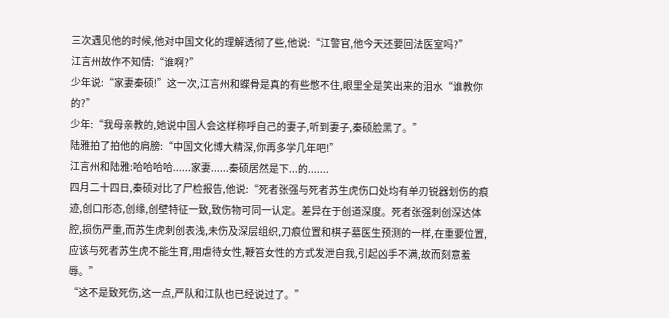三次遇见他的时候,他对中国文化的理解透彻了些,他说:“江警官,他今天还要回法医室吗?”
江言州故作不知情:“谁啊?”
少年说:“家妻秦硕!”这一次,江言州和蝶骨是真的有些憋不住,眼里全是笑出来的泪水“谁教你的?”
少年:“我母亲教的,她说中国人会这样称呼自己的妻子,听到妻子,秦硕脸黑了。”
陆雅拍了拍他的肩膀:“中国文化博大精深,你再多学几年吧!”
江言州和陆雅:哈哈哈哈......家妻......秦硕居然是下...的.......
四月二十四日,秦硕对比了尸检报告,他说:“死者张强与死者苏生虎伤口处均有单刃锐器划伤的痕迹,创口形态,创缘,创壁特征一致,致伤物可同一认定。差异在于创道深度。死者张强刺创深达体腔,损伤严重,而苏生虎刺创表浅,未伤及深层组织,刀痕位置和棋子墓医生预测的一样,在重要位置,应该与死者苏生虎不能生育,用虐待女性,鞭笞女性的方式发泄自我,引起凶手不满,故而刻意羞辱。”
“这不是致死伤,这一点,严队和江队也已经说过了。”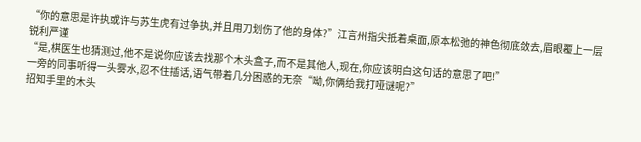“你的意思是许执或许与苏生虎有过争执,并且用刀划伤了他的身体?”江言州指尖抵着桌面,原本松弛的神色彻底敛去,眉眼覆上一层锐利严谨
“是,棋医生也猜测过,他不是说你应该去找那个木头盒子,而不是其他人,现在,你应该明白这句话的意思了吧!”
一旁的同事听得一头雾水,忍不住插话,语气带着几分困惑的无奈“呦,你俩给我打哑谜呢?”
招知手里的木头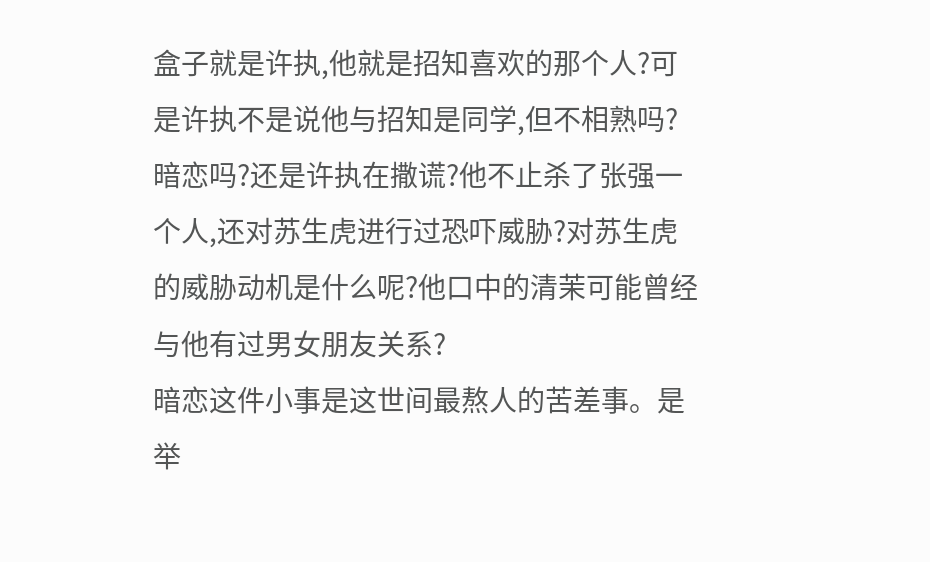盒子就是许执,他就是招知喜欢的那个人?可是许执不是说他与招知是同学,但不相熟吗?暗恋吗?还是许执在撒谎?他不止杀了张强一个人,还对苏生虎进行过恐吓威胁?对苏生虎的威胁动机是什么呢?他口中的清茉可能曾经与他有过男女朋友关系?
暗恋这件小事是这世间最熬人的苦差事。是举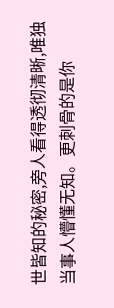世皆知的秘密,旁人看得透彻清晰,唯独当事人懵懂无知。更刺骨的是你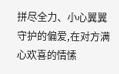拼尽全力、小心翼翼守护的偏爱,在对方满心欢喜的情愫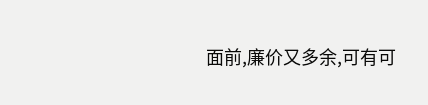面前,廉价又多余,可有可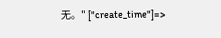无。" ["create_time"]=>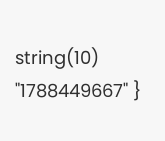string(10) "1788449667" }